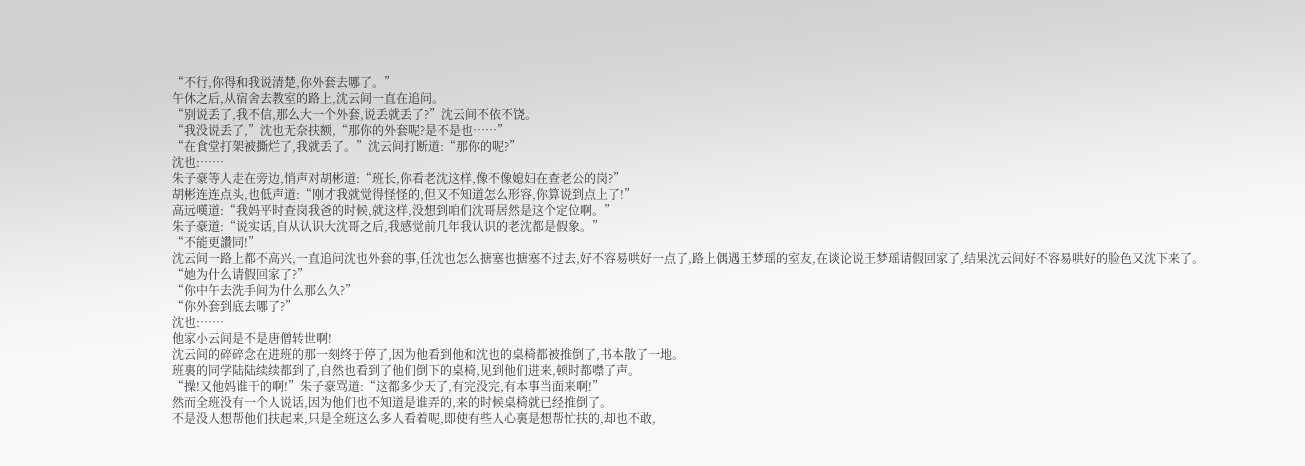“不行,你得和我说清楚,你外套去哪了。”
午休之后,从宿舍去教室的路上,沈云间一直在追问。
“别说丢了,我不信,那么大一个外套,说丢就丢了?”沈云间不依不饶。
“我没说丢了,”沈也无奈扶额,“那你的外套呢?是不是也……”
“在食堂打架被撕烂了,我就丢了。”沈云间打断道:“那你的呢?”
沈也:……
朱子豪等人走在旁边,悄声对胡彬道:“班长,你看老沈这样,像不像媳妇在查老公的岗?”
胡彬连连点头,也低声道:“刚才我就觉得怪怪的,但又不知道怎么形容,你算说到点上了!”
高远嘆道:“我妈平时查岗我爸的时候,就这样,没想到咱们沈哥居然是这个定位啊。”
朱子豪道:“说实话,自从认识大沈哥之后,我感觉前几年我认识的老沈都是假象。”
“不能更讚同!”
沈云间一路上都不高兴,一直追问沈也外套的事,任沈也怎么搪塞也搪塞不过去,好不容易哄好一点了,路上偶遇王梦瑶的室友,在谈论说王梦瑶请假回家了,结果沈云间好不容易哄好的脸色又沈下来了。
“她为什么请假回家了?”
“你中午去洗手间为什么那么久?”
“你外套到底去哪了?”
沈也:……
他家小云间是不是唐僧转世啊!
沈云间的碎碎念在进班的那一刻终于停了,因为他看到他和沈也的桌椅都被推倒了,书本散了一地。
班裏的同学陆陆续续都到了,自然也看到了他们倒下的桌椅,见到他们进来,顿时都噤了声。
“操!又他妈谁干的啊!”朱子豪骂道:“这都多少天了,有完没完,有本事当面来啊!”
然而全班没有一个人说话,因为他们也不知道是谁弄的,来的时候桌椅就已经推倒了。
不是没人想帮他们扶起来,只是全班这么多人看着呢,即使有些人心裏是想帮忙扶的,却也不敢,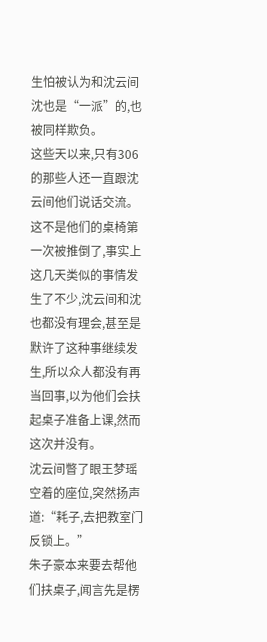生怕被认为和沈云间沈也是“一派”的,也被同样欺负。
这些天以来,只有306的那些人还一直跟沈云间他们说话交流。
这不是他们的桌椅第一次被推倒了,事实上这几天类似的事情发生了不少,沈云间和沈也都没有理会,甚至是默许了这种事继续发生,所以众人都没有再当回事,以为他们会扶起桌子准备上课,然而这次并没有。
沈云间瞥了眼王梦瑶空着的座位,突然扬声道:“耗子,去把教室门反锁上。”
朱子豪本来要去帮他们扶桌子,闻言先是楞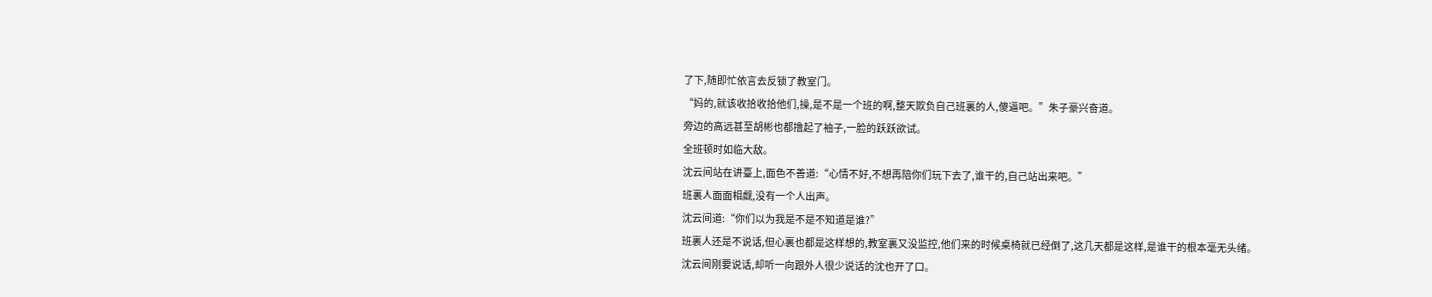了下,随即忙依言去反锁了教室门。
“妈的,就该收拾收拾他们,操,是不是一个班的啊,整天欺负自己班裏的人,傻逼吧。”朱子豪兴奋道。
旁边的高远甚至胡彬也都撸起了袖子,一脸的跃跃欲试。
全班顿时如临大敌。
沈云间站在讲臺上,面色不善道:“心情不好,不想再陪你们玩下去了,谁干的,自己站出来吧。”
班裏人面面相觑,没有一个人出声。
沈云间道:“你们以为我是不是不知道是谁?”
班裏人还是不说话,但心裏也都是这样想的,教室裏又没监控,他们来的时候桌椅就已经倒了,这几天都是这样,是谁干的根本毫无头绪。
沈云间刚要说话,却听一向跟外人很少说话的沈也开了口。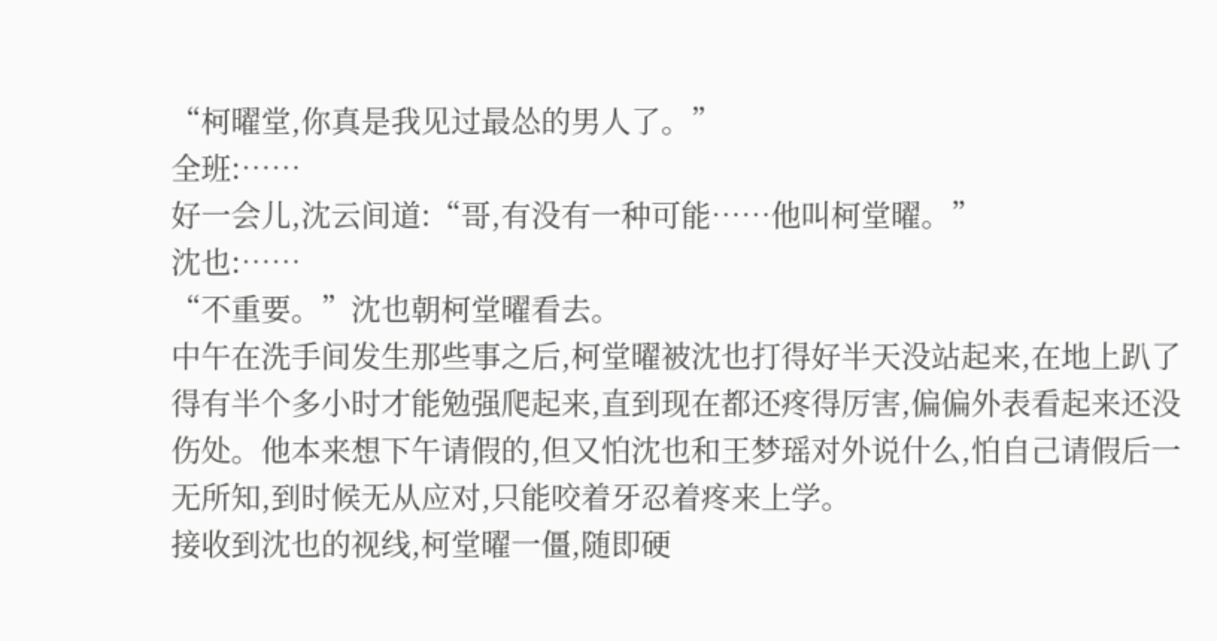“柯曜堂,你真是我见过最怂的男人了。”
全班:……
好一会儿,沈云间道:“哥,有没有一种可能……他叫柯堂曜。”
沈也:……
“不重要。”沈也朝柯堂曜看去。
中午在洗手间发生那些事之后,柯堂曜被沈也打得好半天没站起来,在地上趴了得有半个多小时才能勉强爬起来,直到现在都还疼得厉害,偏偏外表看起来还没伤处。他本来想下午请假的,但又怕沈也和王梦瑶对外说什么,怕自己请假后一无所知,到时候无从应对,只能咬着牙忍着疼来上学。
接收到沈也的视线,柯堂曜一僵,随即硬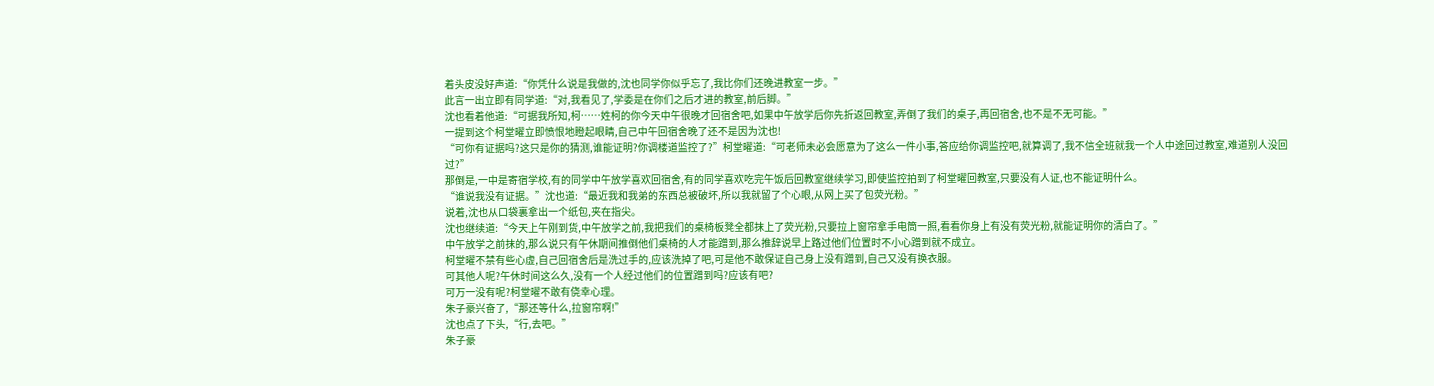着头皮没好声道:“你凭什么说是我做的,沈也同学你似乎忘了,我比你们还晚进教室一步。”
此言一出立即有同学道:“对,我看见了,学委是在你们之后才进的教室,前后脚。”
沈也看着他道:“可据我所知,柯……姓柯的你今天中午很晚才回宿舍吧,如果中午放学后你先折返回教室,弄倒了我们的桌子,再回宿舍,也不是不无可能。”
一提到这个柯堂曜立即愤恨地瞪起眼睛,自己中午回宿舍晚了还不是因为沈也!
“可你有证据吗?这只是你的猜测,谁能证明?你调楼道监控了?”柯堂曜道:“可老师未必会愿意为了这么一件小事,答应给你调监控吧,就算调了,我不信全班就我一个人中途回过教室,难道别人没回过?”
那倒是,一中是寄宿学校,有的同学中午放学喜欢回宿舍,有的同学喜欢吃完午饭后回教室继续学习,即使监控拍到了柯堂曜回教室,只要没有人证,也不能证明什么。
“谁说我没有证据。”沈也道:“最近我和我弟的东西总被破坏,所以我就留了个心眼,从网上买了包荧光粉。”
说着,沈也从口袋裏拿出一个纸包,夹在指尖。
沈也继续道:“今天上午刚到货,中午放学之前,我把我们的桌椅板凳全都抹上了荧光粉,只要拉上窗帘拿手电筒一照,看看你身上有没有荧光粉,就能证明你的清白了。”
中午放学之前抹的,那么说只有午休期间推倒他们桌椅的人才能蹭到,那么推辞说早上路过他们位置时不小心蹭到就不成立。
柯堂曜不禁有些心虚,自己回宿舍后是洗过手的,应该洗掉了吧,可是他不敢保证自己身上没有蹭到,自己又没有换衣服。
可其他人呢?午休时间这么久,没有一个人经过他们的位置蹭到吗?应该有吧?
可万一没有呢?柯堂曜不敢有侥幸心理。
朱子豪兴奋了,“那还等什么,拉窗帘啊!”
沈也点了下头,“行,去吧。”
朱子豪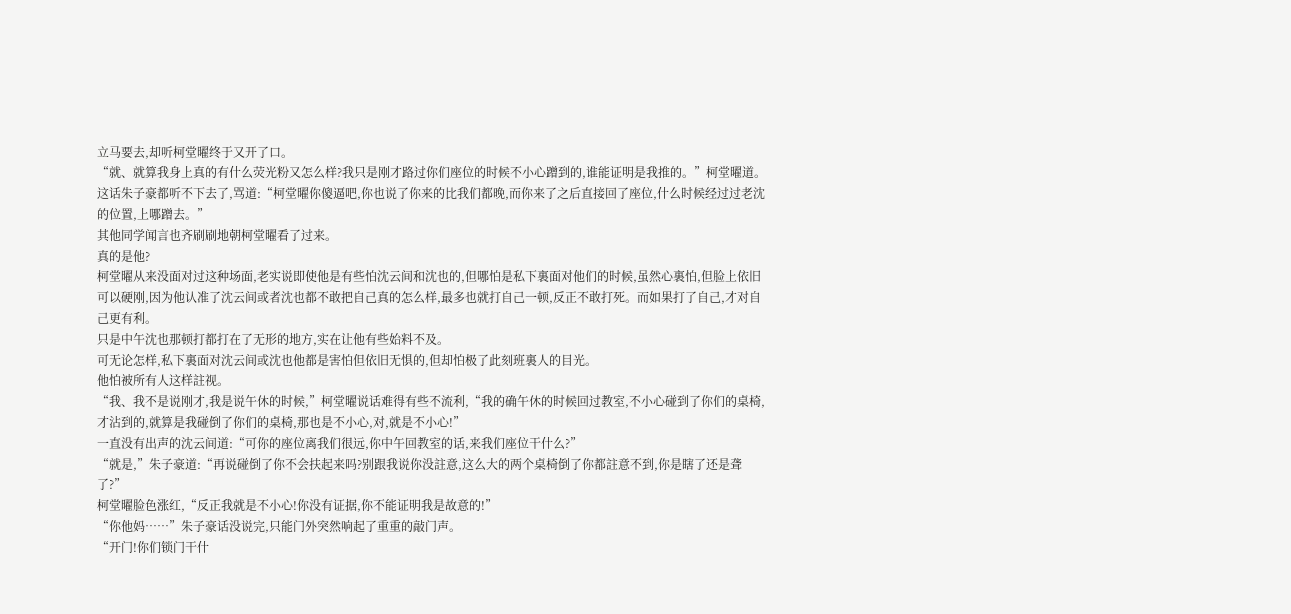立马要去,却听柯堂曜终于又开了口。
“就、就算我身上真的有什么荧光粉又怎么样?我只是刚才路过你们座位的时候不小心蹭到的,谁能证明是我推的。”柯堂曜道。
这话朱子豪都听不下去了,骂道:“柯堂曜你傻逼吧,你也说了你来的比我们都晚,而你来了之后直接回了座位,什么时候经过过老沈的位置,上哪蹭去。”
其他同学闻言也齐刷刷地朝柯堂曜看了过来。
真的是他?
柯堂曜从来没面对过这种场面,老实说即使他是有些怕沈云间和沈也的,但哪怕是私下裏面对他们的时候,虽然心裏怕,但脸上依旧可以硬刚,因为他认准了沈云间或者沈也都不敢把自己真的怎么样,最多也就打自己一顿,反正不敢打死。而如果打了自己,才对自己更有利。
只是中午沈也那顿打都打在了无形的地方,实在让他有些始料不及。
可无论怎样,私下裏面对沈云间或沈也他都是害怕但依旧无惧的,但却怕极了此刻班裏人的目光。
他怕被所有人这样註视。
“我、我不是说刚才,我是说午休的时候,”柯堂曜说话难得有些不流利,“我的确午休的时候回过教室,不小心碰到了你们的桌椅,才沾到的,就算是我碰倒了你们的桌椅,那也是不小心,对,就是不小心!”
一直没有出声的沈云间道:“可你的座位离我们很远,你中午回教室的话,来我们座位干什么?”
“就是,”朱子豪道:“再说碰倒了你不会扶起来吗?别跟我说你没註意,这么大的两个桌椅倒了你都註意不到,你是瞎了还是聋了?”
柯堂曜脸色涨红,“反正我就是不小心!你没有证据,你不能证明我是故意的!”
“你他妈……”朱子豪话没说完,只能门外突然响起了重重的敲门声。
“开门!你们锁门干什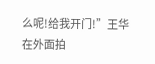么呢!给我开门!”王华在外面拍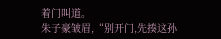着门叫道。
朱子豪皱眉,“别开门,先揍这孙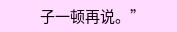子一顿再说。”